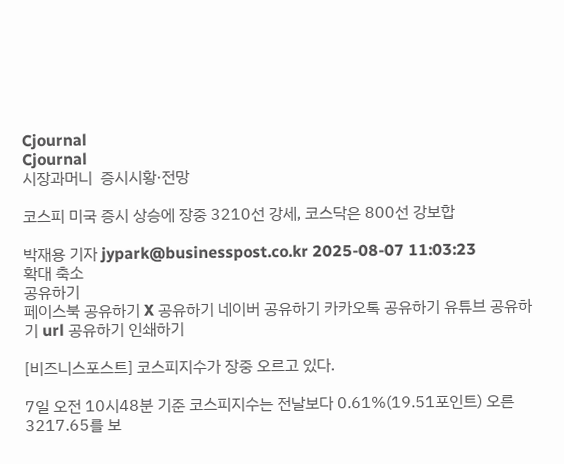Cjournal
Cjournal
시장과머니  증시시황·전망

코스피 미국 증시 상승에 장중 3210선 강세, 코스닥은 800선 강보합

박재용 기자 jypark@businesspost.co.kr 2025-08-07 11:03:23
확대 축소
공유하기
페이스북 공유하기 X 공유하기 네이버 공유하기 카카오톡 공유하기 유튜브 공유하기 url 공유하기 인쇄하기

[비즈니스포스트] 코스피지수가 장중 오르고 있다.

7일 오전 10시48분 기준 코스피지수는 전날보다 0.61%(19.51포인트) 오른 3217.65를 보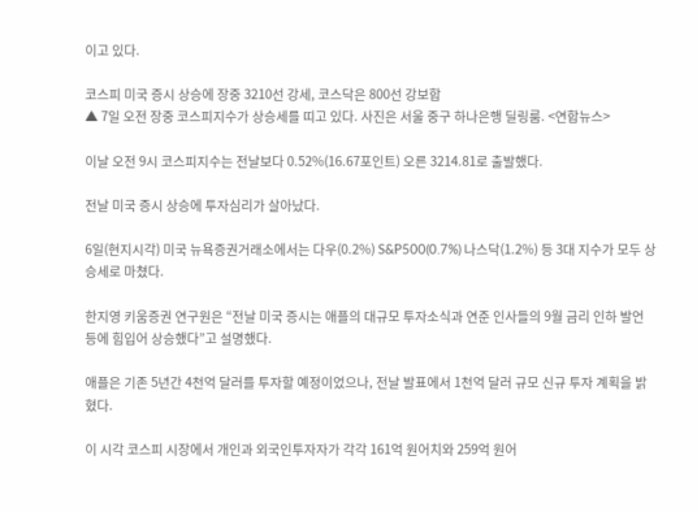이고 있다.

코스피 미국 증시 상승에 장중 3210선 강세, 코스닥은 800선 강보합
▲ 7일 오전 장중 코스피지수가 상승세를 띠고 있다. 사진은 서울 중구 하나은행 딜링룸. <연합뉴스>

이날 오전 9시 코스피지수는 전날보다 0.52%(16.67포인트) 오른 3214.81로 출발했다.

전날 미국 증시 상승에 투자심리가 살아났다.

6일(현지시각) 미국 뉴욕증권거래소에서는 다우(0.2%) S&P500(0.7%) 나스닥(1.2%) 등 3대 지수가 모두 상승세로 마쳤다.

한지영 키움증권 연구원은 “전날 미국 증시는 애플의 대규모 투자소식과 연준 인사들의 9월 금리 인하 발언 등에 힘입어 상승했다”고 설명했다.

애플은 기존 5년간 4천억 달러를 투자할 예정이었으나, 전날 발표에서 1천억 달러 규모 신규 투자 계획을 밝혔다.

이 시각 코스피 시장에서 개인과 외국인투자자가 각각 161억 원어치와 259억 원어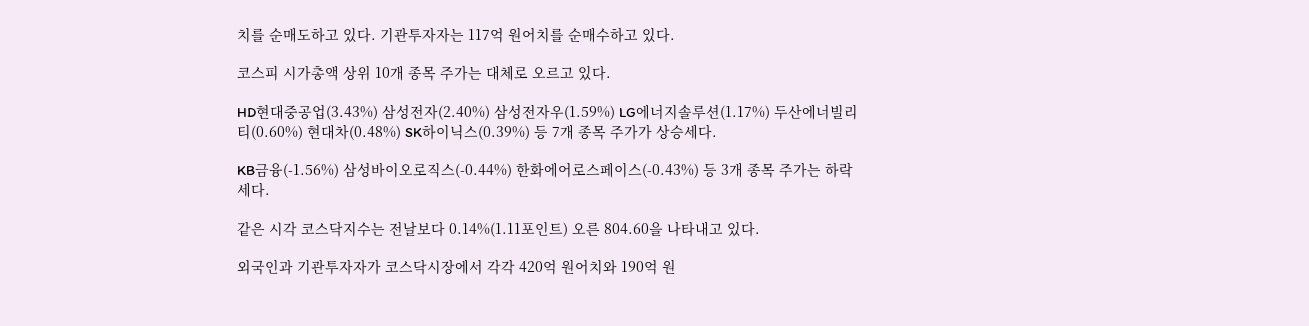치를 순매도하고 있다. 기관투자자는 117억 원어치를 순매수하고 있다.

코스피 시가총액 상위 10개 종목 주가는 대체로 오르고 있다.

HD현대중공업(3.43%) 삼성전자(2.40%) 삼성전자우(1.59%) LG에너지솔루션(1.17%) 두산에너빌리티(0.60%) 현대차(0.48%) SK하이닉스(0.39%) 등 7개 종목 주가가 상승세다.

KB금융(-1.56%) 삼성바이오로직스(-0.44%) 한화에어로스페이스(-0.43%) 등 3개 종목 주가는 하락세다.

같은 시각 코스닥지수는 전날보다 0.14%(1.11포인트) 오른 804.60을 나타내고 있다.

외국인과 기관투자자가 코스닥시장에서 각각 420억 원어치와 190억 원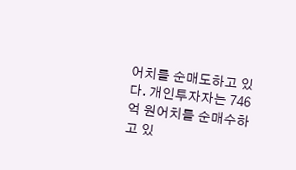어치를 순매도하고 있다. 개인투자자는 746억 원어치를 순매수하고 있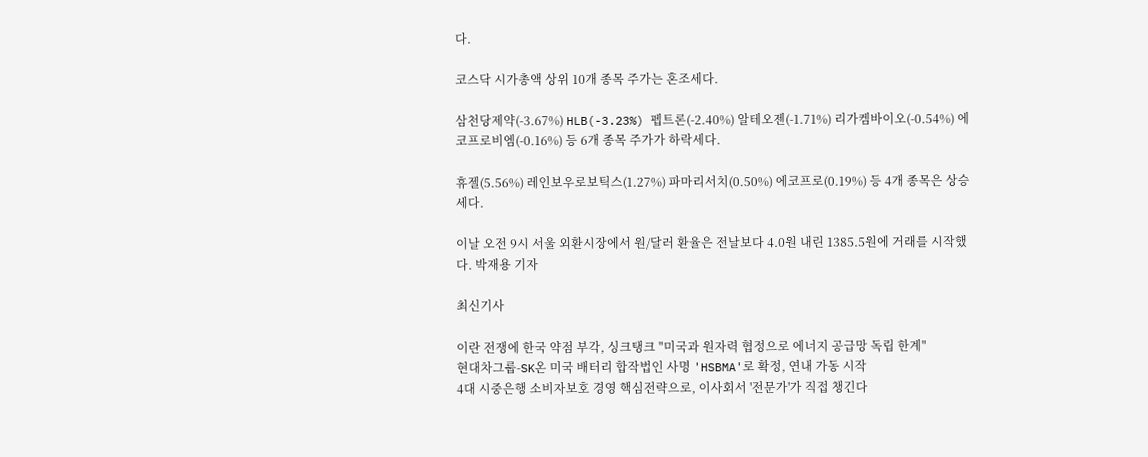다.

코스닥 시가총액 상위 10개 종목 주가는 혼조세다.

삼천당제약(-3.67%) HLB(-3.23%) 펩트론(-2.40%) 알테오젠(-1.71%) 리가켐바이오(-0.54%) 에코프로비엠(-0.16%) 등 6개 종목 주가가 하락세다.

휴젤(5.56%) 레인보우로보틱스(1.27%) 파마리서치(0.50%) 에코프로(0.19%) 등 4개 종목은 상승세다.

이날 오전 9시 서울 외환시장에서 원/달러 환율은 전날보다 4.0원 내린 1385.5원에 거래를 시작했다. 박재용 기자

최신기사

이란 전쟁에 한국 약점 부각, 싱크탱크 "미국과 원자력 협정으로 에너지 공급망 독립 한계"
현대차그룹-SK온 미국 배터리 합작법인 사명 'HSBMA'로 확정, 연내 가동 시작
4대 시중은행 소비자보호 경영 핵심전략으로, 이사회서 '전문가'가 직접 챙긴다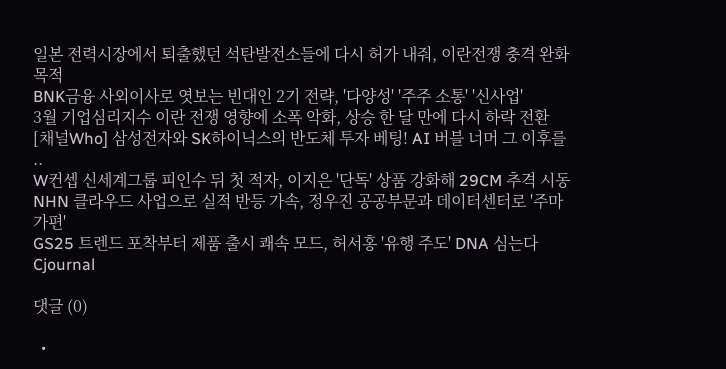일본 전력시장에서 퇴출했던 석탄발전소들에 다시 허가 내줘, 이란전쟁 충격 완화 목적
BNK금융 사외이사로 엿보는 빈대인 2기 전략, '다양성' '주주 소통' '신사업'
3월 기업심리지수 이란 전쟁 영향에 소폭 악화, 상승 한 달 만에 다시 하락 전환
[채널Who] 삼성전자와 SK하이닉스의 반도체 투자 베팅! AI 버블 너머 그 이후를 ..
W컨셉 신세계그룹 피인수 뒤 첫 적자, 이지은 '단독' 상품 강화해 29CM 추격 시동
NHN 클라우드 사업으로 실적 반등 가속, 정우진 공공부문과 데이터센터로 '주마가편'
GS25 트렌드 포착부터 제품 출시 쾌속 모드, 허서홍 '유행 주도' DNA 심는다
Cjournal

댓글 (0)

  •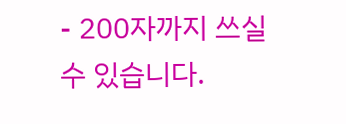- 200자까지 쓰실 수 있습니다.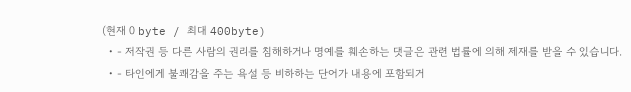(현재 0 byte / 최대 400byte)
  • - 저작권 등 다른 사람의 권리를 침해하거나 명예를 훼손하는 댓글은 관련 법률에 의해 제재를 받을 수 있습니다.
  • - 타인에게 불쾌감을 주는 욕설 등 비하하는 단어가 내용에 포함되거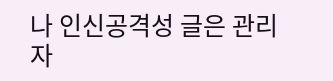나 인신공격성 글은 관리자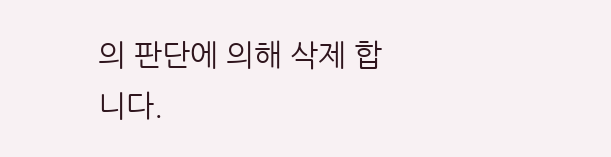의 판단에 의해 삭제 합니다.